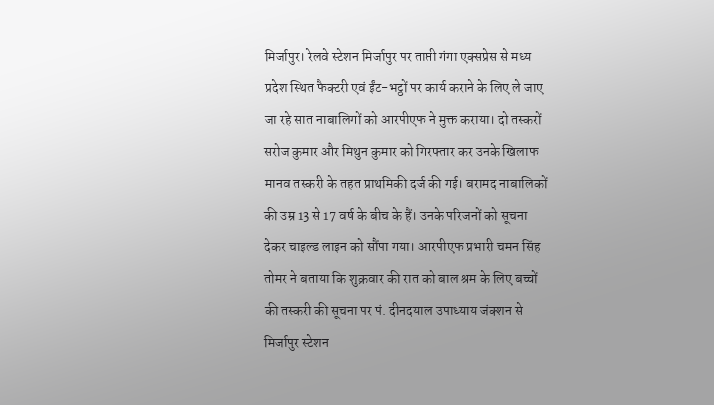मिर्जापुर। रेलवे स्टेशन मिर्जापुर पर ताप्ती गंगा एक्सप्रेस से मध्य प्रदेश स्थित फैक्टरी एवं ईंट-भट्ठों पर कार्य कराने के लिए ले जाए जा रहे सात नाबालिगों को आरपीएफ ने मुक्त कराया। दो तस्करों सरोज कुमार और मिथुन कुमार को गिरफ्तार कर उनके खिलाफ मानव तस्करी के तहत प्राथमिकी दर्ज की गई। बरामद नाबालिकों की उम्र 13 से 17 वर्ष के बीच के हैं। उनके परिजनों को सूचना देकर चाइल्ड लाइन को सौंपा गया। आरपीएफ प्रभारी चमन सिंह तोमर ने बताया कि शुक्रवार की रात को बाल श्रम के लिए बच्चों की तस्करी की सूचना पर पं. दीनदयाल उपाध्याय जंक्शन से मिर्जापुर स्टेशन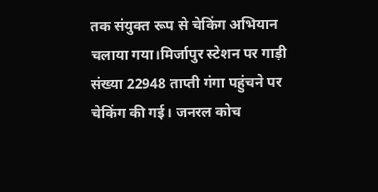तक संयुक्त रूप से चेकिंग अभियान चलाया गया।मिर्जापुर स्टेशन पर गाड़ी संख्या 22948 ताप्ती गंगा पहुंचने पर चेकिंग की गई। जनरल कोच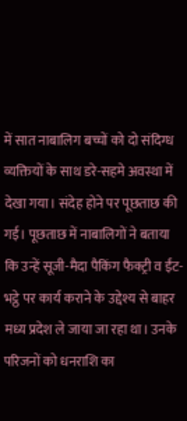में सात नाबालिग बच्चों को दो संदिग्ध व्यक्तियों के साथ डरे-सहमे अवस्था में देखा गया। संदेह होने पर पूछताछ की गई। पूछताछ में नाबालिगों ने बताया कि उन्हें सूजी-मैदा पैकिंग फैक्ट्री व ईंट-भट्ठे पर कार्य कराने के उद्देश्य से बाहर मध्य प्रदेश ले जाया जा रहा था। उनके परिजनों को धनराशि का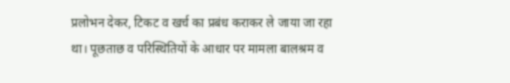प्रलोभन देकर, टिकट व खर्च का प्रबंध कराकर ले जाया जा रहा था। पूछताछ व परिस्थितियों के आधार पर मामला बालश्रम व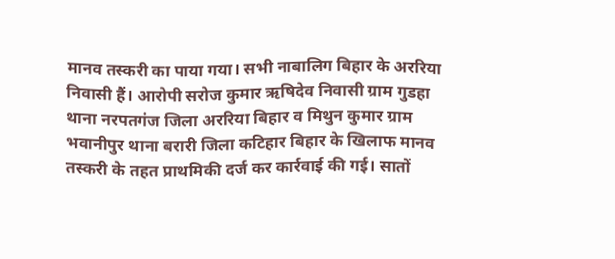मानव तस्करी का पाया गया। सभी नाबालिग बिहार के अररिया निवासी हैं। आरोपी सरोज कुमार ऋषिदेव निवासी ग्राम गुडहा थाना नरपतगंज जिला अररिया बिहार व मिथुन कुमार ग्राम भवानीपुर थाना बरारी जिला कटिहार बिहार के खिलाफ मानव तस्करी के तहत प्राथमिकी दर्ज कर कार्रवाई की गई। सातों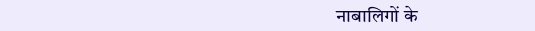नाबालिगों के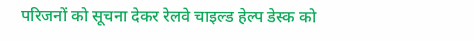परिजनों को सूचना देकर रेलवे चाइल्ड हेल्प डेस्क को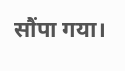सौंपा गया।